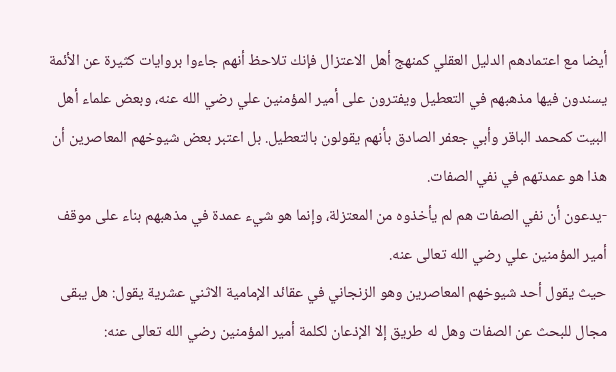أيضا مع اعتمادهم الدليل العقلي كمنهج أهل الاعتزال فإنك تلاحظ أنهم جاءوا بروايات كثيرة عن الأئمة يسندون فيها مذهبهم في التعطيل ويفترون على أمير المؤمنين علي رضي الله عنه، وبعض علماء أهل البيت كمحمد الباقر وأبي جعفر الصادق بأنهم يقولون بالتعطيل. بل اعتبر بعض شيوخهم المعاصرين أن هذا هو عمدتهم في نفي الصفات.
-يدعون أن نفي الصفات هم لم يأخذوه من المعتزلة، وإنما هو شيء عمدة في مذهبهم بناء على موقف أمير المؤمنين علي رضي الله تعالى عنه.
حيث يقول أحد شيوخهم المعاصرين وهو الزنجاني في عقائد الإمامية الاثني عشرية يقول: هل يبقى مجال للبحث عن الصفات وهل له طريق إلا الإذعان لكلمة أمير المؤمنين رضي الله تعالى عنه: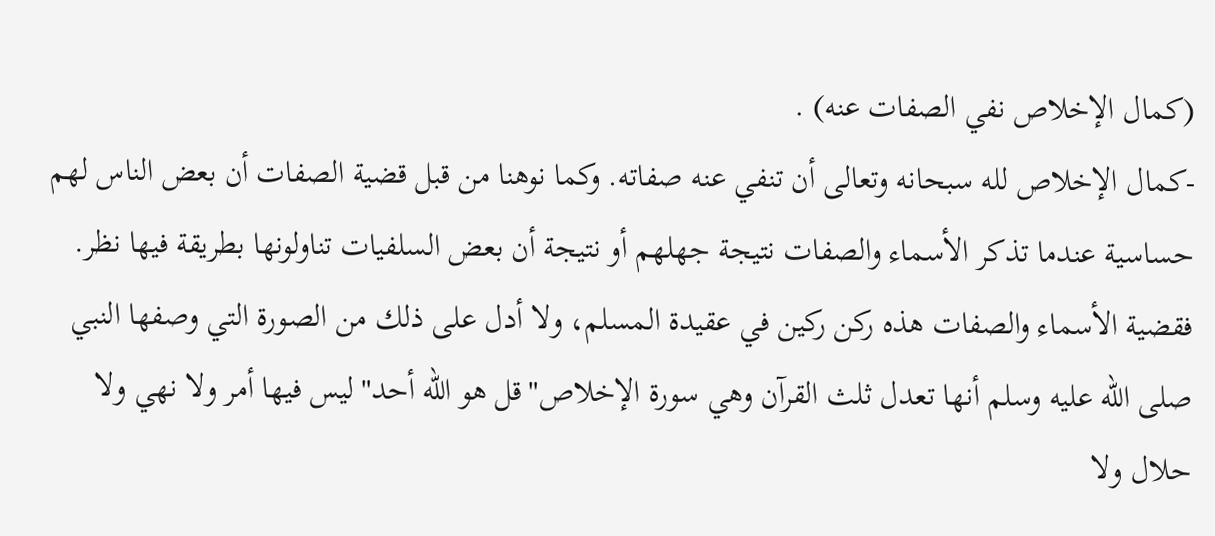(كمال الإخلاص نفي الصفات عنه) .
-كمال الإخلاص لله سبحانه وتعالى أن تنفي عنه صفاته. وكما نوهنا من قبل قضية الصفات أن بعض الناس لهم حساسية عندما تذكر الأسماء والصفات نتيجة جهلهم أو نتيجة أن بعض السلفيات تناولونها بطريقة فيها نظر.
فقضية الأسماء والصفات هذه ركن ركين في عقيدة المسلم، ولا أدل على ذلك من الصورة التي وصفها النبي صلى الله عليه وسلم أنها تعدل ثلث القرآن وهي سورة الإخلاص"قل هو الله أحد"ليس فيها أمر ولا نهي ولا حلال ولا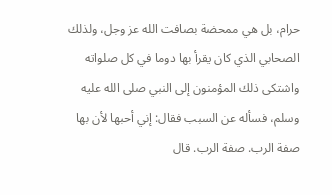حرام، بل هي ممحضة بصافت الله عز وجل، ولذلك الصحابي الذي كان يقرأ بها دوما في كل صلواته واشتكى ذلك المؤمنون إلى النبي صلى الله عليه وسلم، فسأله عن السبب فقال: إني أحبها لأن بها صفة الرب. صفة الرب. قال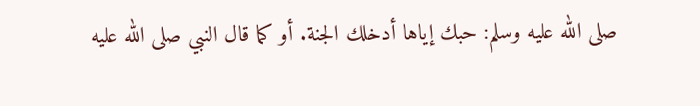صلى الله عليه وسلم: حبك إياها أدخلك الجنة. أو كما قال النبي صلى الله عليه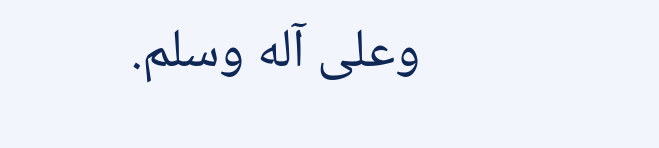وعلى آله وسلم.